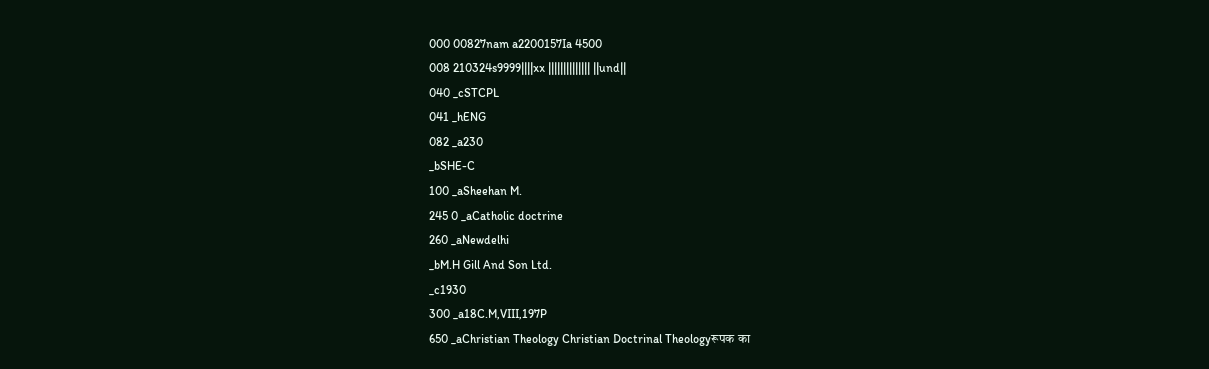000 00827nam a2200157Ia 4500
008 210324s9999||||xx |||||||||||||| ||und||
040 _cSTCPL
041 _hENG
082 _a230
_bSHE-C
100 _aSheehan M.
245 0 _aCatholic doctrine
260 _aNewdelhi
_bM.H Gill And Son Ltd.
_c1930
300 _a18C.M,VIII,197P
650 _aChristian Theology Christian Doctrinal Theologyरूपक का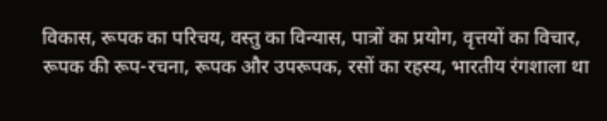विकास, रूपक का परिचय, वस्तु का विन्यास, पात्रों का प्रयोग, वृत्तयों का विचार, रूपक की रूप-रचना, रूपक और उपरूपक, रसों का रहस्य, भारतीय रंगशाला था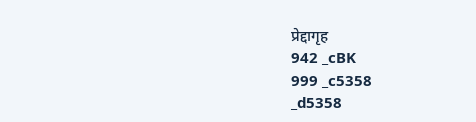प्रेद्दागृह
942 _cBK
999 _c5358
_d5358